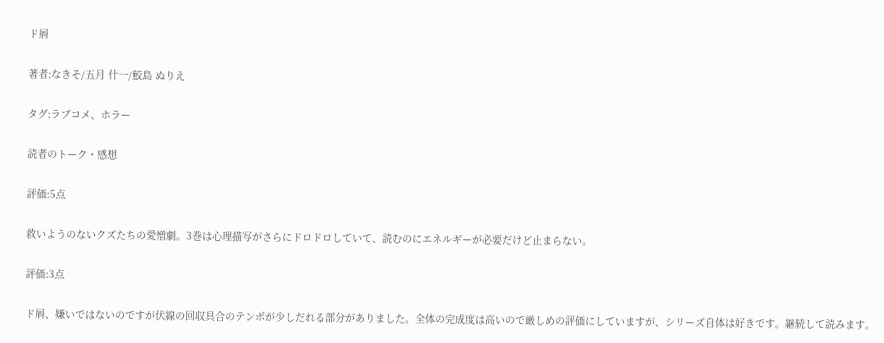ド屑

著者:なきそ/五月 什一/鮫島 ぬりえ

タグ:ラブコメ、ホラー

読者のトーク・感想

評価:5点

救いようのないクズたちの愛憎劇。3巻は心理描写がさらにドロドロしていて、読むのにエネルギーが必要だけど止まらない。

評価:3点

ド屑、嫌いではないのですが伏線の回収具合のテンポが少しだれる部分がありました。全体の完成度は高いので厳しめの評価にしていますが、シリーズ自体は好きです。継続して読みます。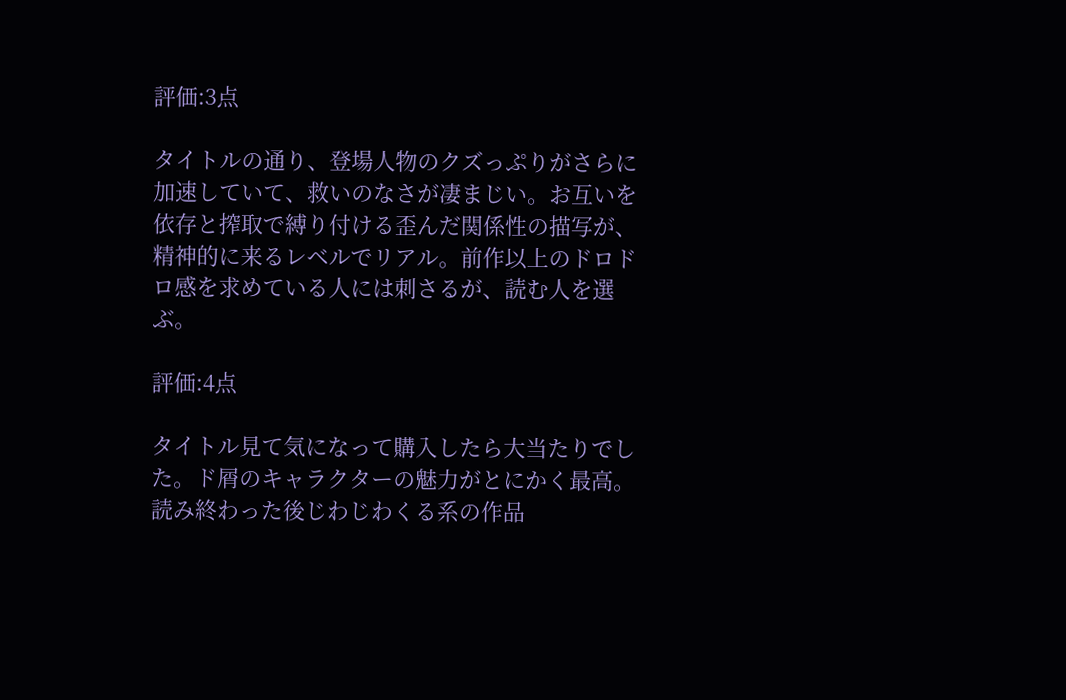評価:3点

タイトルの通り、登場人物のクズっぷりがさらに加速していて、救いのなさが凄まじい。お互いを依存と搾取で縛り付ける歪んだ関係性の描写が、精神的に来るレベルでリアル。前作以上のドロドロ感を求めている人には刺さるが、読む人を選ぶ。

評価:4点

タイトル見て気になって購入したら大当たりでした。ド屑のキャラクターの魅力がとにかく最高。読み終わった後じわじわくる系の作品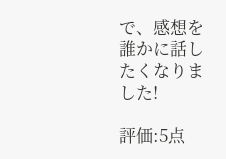で、感想を誰かに話したくなりました!

評価:5点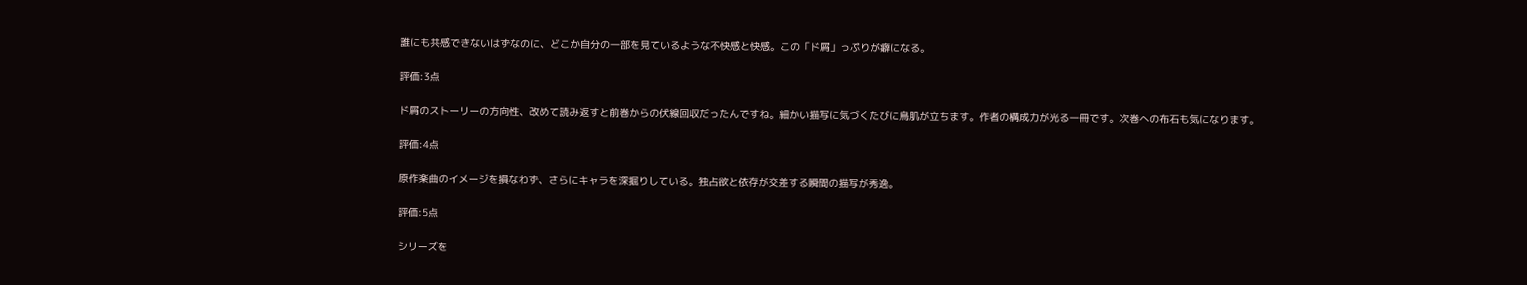誰にも共感できないはずなのに、どこか自分の一部を見ているような不快感と快感。この「ド屑」っぷりが癖になる。

評価:3点

ド屑のストーリーの方向性、改めて読み返すと前巻からの伏線回収だったんですね。細かい描写に気づくたびに鳥肌が立ちます。作者の構成力が光る一冊です。次巻への布石も気になります。

評価:4点

原作楽曲のイメージを損なわず、さらにキャラを深掘りしている。独占欲と依存が交差する瞬間の描写が秀逸。

評価:5点

シリーズを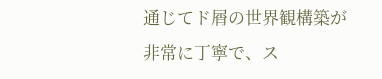通じてド屑の世界観構築が非常に丁寧で、ス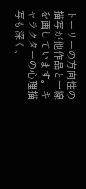トーリーの方向性の描写が他作品と一線を画しています。キャラクターの心理描写も深く、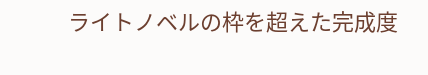ライトノベルの枠を超えた完成度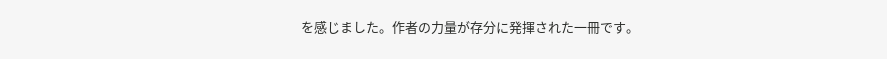を感じました。作者の力量が存分に発揮された一冊です。